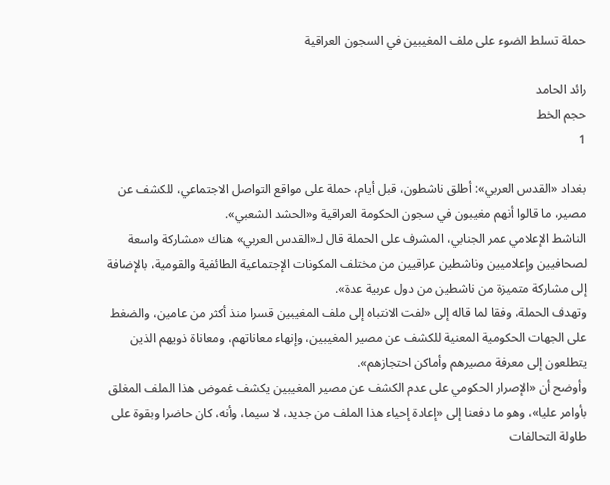حملة تسلط الضوء على ملف المغيبين في السجون العراقية

رائد الحامد
حجم الخط
1

بغداد «القدس العربي»: أطلق ناشطون، قبل أيام، حملة على مواقع التواصل الاجتماعي، للكشف عن مصير، ما قالوا أنهم مغيبون في سجون الحكومة العراقية و«الحشد الشعبي».
الناشط الإعلامي عمر الجنابي، المشرف على الحملة قال لـ«القدس العربي» هناك «مشاركة واسعة لصحافيين وإعلاميين وناشطين عراقيين من مختلف المكونات الإجتماعية الطائفية والقومية، بالإضافة إلى مشاركة متميزة من ناشطين من دول عربية عدة».
وتهدف الحملة، وفقا لما قاله إلى «لفت الانتباه إلى ملف المغيبين قسرا منذ أكثر من عامين، والضغط على الجهات الحكومية المعنية للكشف عن مصير المغيبين، وإنهاء معاناتهم، ومعاناة ذويهم الذين يتطلعون إلى معرفة مصيرهم وأماكن احتجازهم».
وأوضح أن «الإصرار الحكومي على عدم الكشف عن مصير المغيبين يكشف غموض هذا الملف المغلق بأوامر عليا»، وهو ما دفعنا إلى «إعادة إحياء هذا الملف من جديد، لا سيما، وأنه، كان حاضرا وبقوة على طاولة التحالفات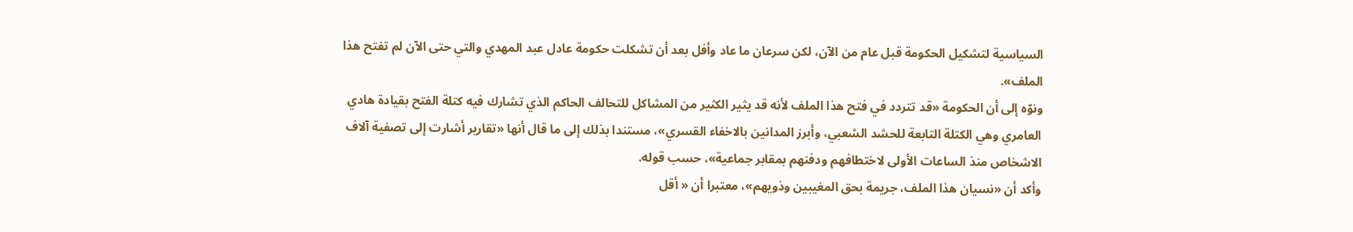السياسية لتشكيل الحكومة قبل عام من الآن، لكن سرعان ما عاد وأفل بعد أن تشكلت حكومة عادل عبد المهدي والتي حتى الآن لم تفتح هذا الملف».
ونوّه إلى أن الحكومة «قد تتردد في فتح هذا الملف لأنه قد يثير الكثير من المشاكل للتحالف الحاكم الذي تشارك فيه كتلة الفتح بقيادة هادي العامري وهي الكتلة التابعة للحشد الشعبي، وأبرز المدانين بالاخفاء القسري»، مستندا بذلك إلى ما قال أنها «تقارير أشارت إلى تصفية آلاف الاشخاص منذ الساعات الأولى لاختطافهم ودفنهم بمقابر جماعية»، حسب قوله.
وأكد أن «نسيان هذا الملف، جريمة بحق المغيبين وذويهم»، معتبرا أن « أقل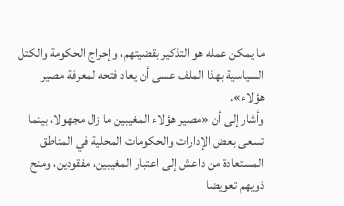ما يمكن عمله هو التذكير بقضيتهم، وإحراج الحكومة والكتل السياسية بهذا الملف عسى أن يعاد فتحه لمعرفة مصير هؤلاء».
وأشار إلى أن «مصير هؤلاء المغيبين ما زال مجهولا، بينما تسعى بعض الإدارات والحكومات المحلية في المناطق المستعادة من داعش إلى اعتبار المغيبين، مفقودين، ومنح ذويهم تعويضا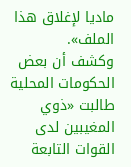ماديا لإغلاق هذا الملف».
وكشف أن بعض الحكومات المحلية طالبت «ذوي المغيبين لدى القوات التابعة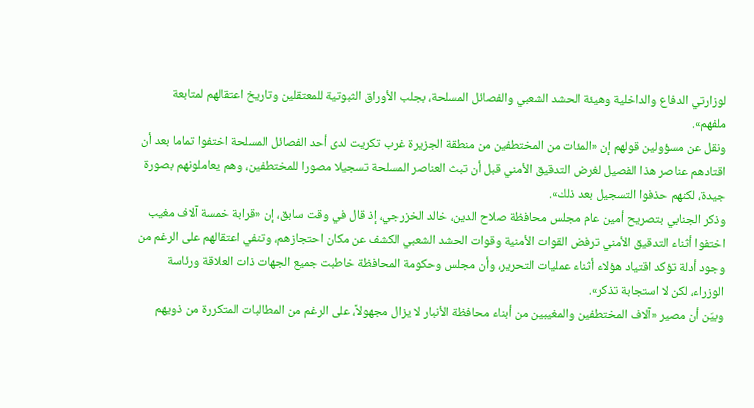لوزارتي الدفاع والداخلية وهيئة الحشد الشعبي والفصائل المسلحة، بجلب الأوراق الثبوتية للمعتقلين وتاريخ اعتقالهم لمتابعة ملفهم».
ونقل عن مسؤولين قولهم إن «المئات من المختطفين من منطقة الجزيرة غرب تكريت لدى أحد الفصائل المسلحة اختفوا تماما بعد أن اقتادهم عناصر هذا الفصيل لغرض التدقيق الأمني قبل أن تبث العناصر المسلحة تسجيلا مصورا للمختطفين، وهم يعاملونهم بصورة جيدة، لكنهم حذفوا التسجيل بعد ذلك».
وذكر الجنابي بتصريح أمين عام مجلس محافظة صلاح الدين، خالد الخزرجي، إذ قال في وقت سابق، إن «قرابة خمسة آلاف مغيب اختفوا أثناء التدقيق الأمني ترفض القوات الأمنية وقوات الحشد الشعبي الكشف عن مكان احتجازهم، وتنفي اعتقالهم على الرغم من وجود أدلة تؤكد اقتياد هؤلاء أثناء عمليات التحرير، وأن مجلس وحكومة المحافظة خاطبت جميع الجهات ذات العلاقة ورئاسة الوزراء، لكن لا استجابة تذكر».
وبيّن أن مصير «آلاف المختطفين والمغيبين من أبناء محافظة الأنبار لا يزال مجهولاً، على الرغم من المطالبات المتكررة من ذويهم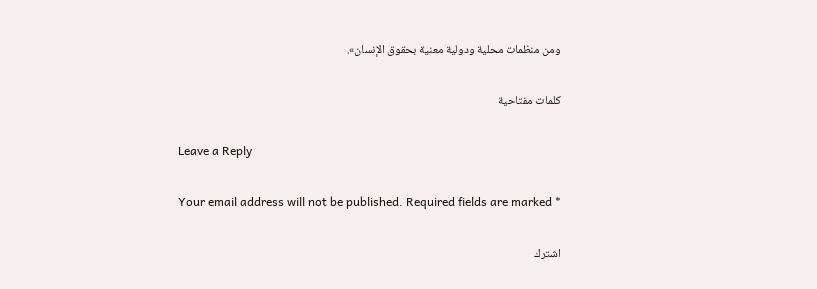ومن منظمات محلية ودولية معنية بحقوق الإنسان».

كلمات مفتاحية

Leave a Reply

Your email address will not be published. Required fields are marked *

اشترك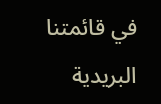في قائمتنا البريدية